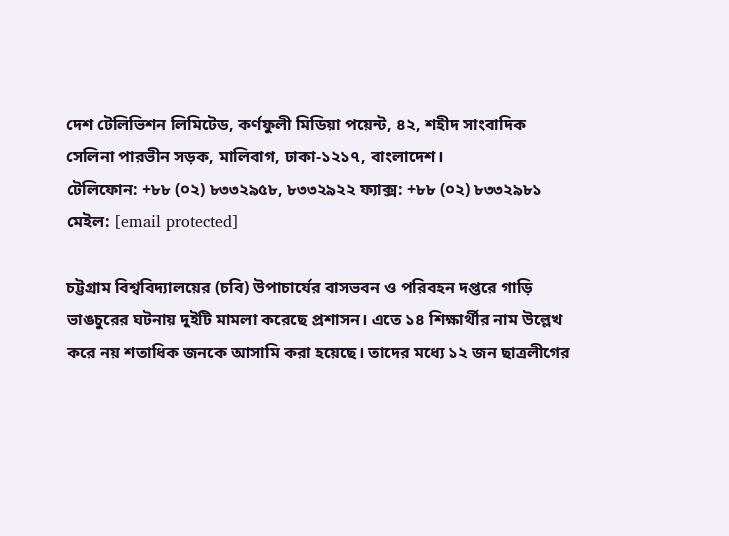দেশ টেলিভিশন লিমিটেড, কর্ণফুলী মিডিয়া পয়েন্ট, ৪২, শহীদ সাংবাদিক সেলিনা পারভীন সড়ক, মালিবাগ, ঢাকা-১২১৭, বাংলাদেশ।
টেলিফোন: +৮৮ (০২) ৮৩৩২৯৫৮, ৮৩৩২৯২২ ফ্যাক্স: +৮৮ (০২) ৮৩৩২৯৮১ মেইল: [email protected]

চট্টগ্রাম বিশ্ববিদ্যালয়ের (চবি) উপাচার্যের বাসভবন ও পরিবহন দপ্তরে গাড়ি ভাঙচুরের ঘটনায় দুইটি মামলা করেছে প্রশাসন। এতে ১৪ শিক্ষার্থীর নাম উল্লেখ করে নয় শতাধিক জনকে আসামি করা হয়েছে। তাদের মধ্যে ১২ জন ছাত্রলীগের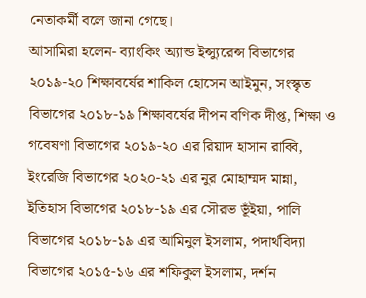নেতাকর্মী বলে জানা গেছে।
আসামিরা হলেন- ব্যাংকিং অ্যান্ড ইন্স্যুরেন্স বিভাগের ২০১৯-২০ শিক্ষাবর্ষের শাকিল হোসেন আইমুন, সংস্কৃত বিভাগের ২০১৮-১৯ শিক্ষাবর্ষের দীপন বণিক দীপ্ত, শিক্ষা ও গবেষণা বিভাগের ২০১৯-২০ এর রিয়াদ হাসান রাব্বি, ইংরেজি বিভাগের ২০২০-২১ এর নুর মোহাম্মদ মান্না, ইতিহাস বিভাগের ২০১৮-১৯ এর সৌরভ ভূঁইয়া, পালি বিভাগের ২০১৮-১৯ এর আমিনুল ইসলাম, পদার্থবিদ্যা বিভাগের ২০১৫-১৬ এর শফিকুল ইসলাম, দর্শন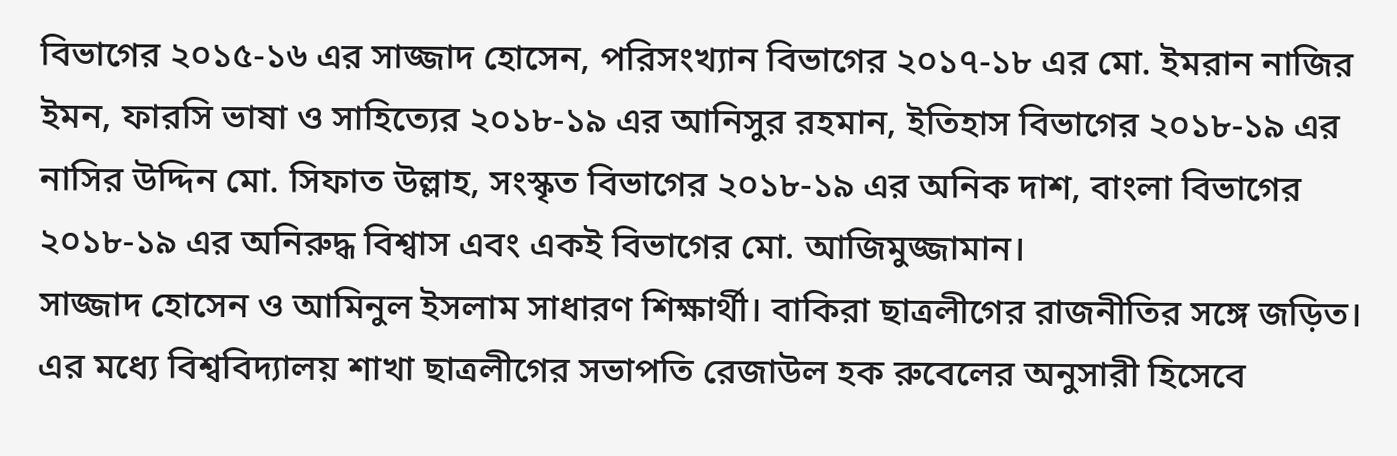বিভাগের ২০১৫-১৬ এর সাজ্জাদ হোসেন, পরিসংখ্যান বিভাগের ২০১৭-১৮ এর মো. ইমরান নাজির ইমন, ফারসি ভাষা ও সাহিত্যের ২০১৮-১৯ এর আনিসুর রহমান, ইতিহাস বিভাগের ২০১৮-১৯ এর নাসির উদ্দিন মো. সিফাত উল্লাহ, সংস্কৃত বিভাগের ২০১৮-১৯ এর অনিক দাশ, বাংলা বিভাগের ২০১৮-১৯ এর অনিরুদ্ধ বিশ্বাস এবং একই বিভাগের মো. আজিমুজ্জামান।
সাজ্জাদ হোসেন ও আমিনুল ইসলাম সাধারণ শিক্ষার্থী। বাকিরা ছাত্রলীগের রাজনীতির সঙ্গে জড়িত। এর মধ্যে বিশ্ববিদ্যালয় শাখা ছাত্রলীগের সভাপতি রেজাউল হক রুবেলের অনুসারী হিসেবে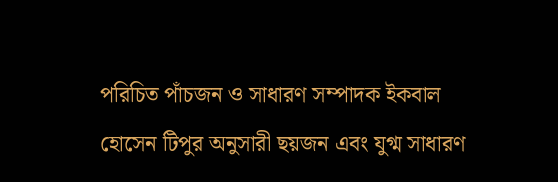পরিচিত পাঁচজন ও সাধারণ সম্পাদক ইকবাল হোসেন টিপুর অনুসারী ছয়জন এবং যুগ্ম সাধারণ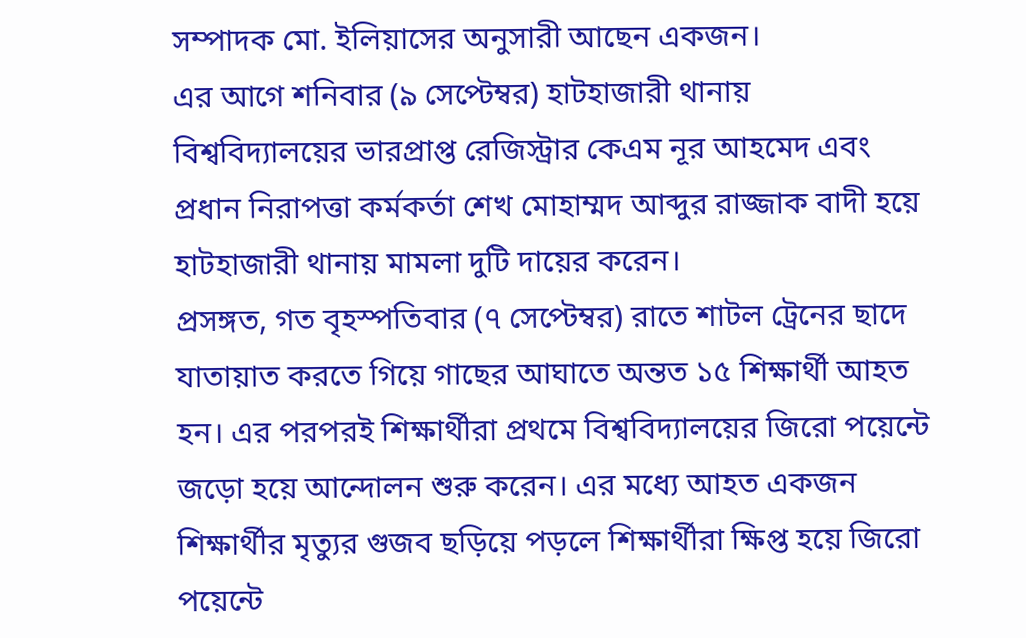সম্পাদক মো. ইলিয়াসের অনুসারী আছেন একজন।
এর আগে শনিবার (৯ সেপ্টেম্বর) হাটহাজারী থানায় বিশ্ববিদ্যালয়ের ভারপ্রাপ্ত রেজিস্ট্রার কেএম নূর আহমেদ এবং প্রধান নিরাপত্তা কর্মকর্তা শেখ মোহাম্মদ আব্দুর রাজ্জাক বাদী হয়ে হাটহাজারী থানায় মামলা দুটি দায়ের করেন।
প্রসঙ্গত, গত বৃহস্পতিবার (৭ সেপ্টেম্বর) রাতে শাটল ট্রেনের ছাদে যাতায়াত করতে গিয়ে গাছের আঘাতে অন্তত ১৫ শিক্ষার্থী আহত হন। এর পরপরই শিক্ষার্থীরা প্রথমে বিশ্ববিদ্যালয়ের জিরো পয়েন্টে জড়ো হয়ে আন্দোলন শুরু করেন। এর মধ্যে আহত একজন শিক্ষার্থীর মৃত্যুর গুজব ছড়িয়ে পড়লে শিক্ষার্থীরা ক্ষিপ্ত হয়ে জিরো পয়েন্টে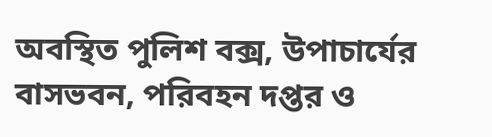অবস্থিত পুলিশ বক্স, উপাচার্যের বাসভবন, পরিবহন দপ্তর ও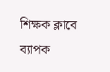শিক্ষক ক্লাবে ব্যাপক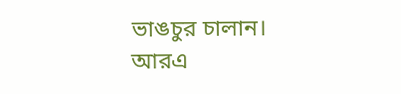ভাঙচুর চালান।
আরএ